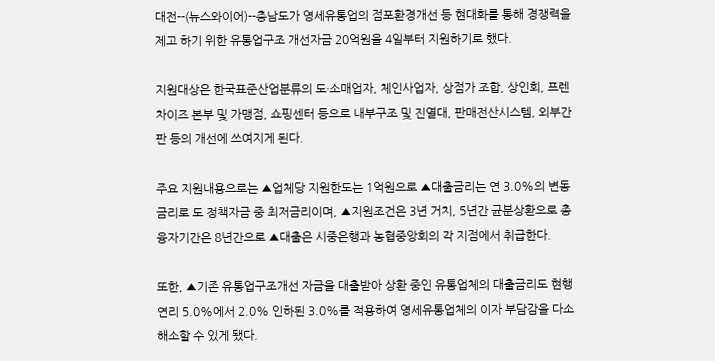대전--(뉴스와이어)--충남도가 영세유통업의 점포환경개선 등 현대화를 통해 경쟁력을 제고 하기 위한 유통업구조 개선자금 20억원을 4일부터 지원하기로 했다.

지원대상은 한국표준산업분류의 도·소매업자, 체인사업자, 상점가 조합, 상인회, 프렌차이즈 본부 및 가맹점, 쇼핑센터 등으로 내부구조 및 진열대, 판매전산시스템, 외부간판 등의 개선에 쓰여지게 된다.

주요 지원내용으로는 ▲업체당 지원한도는 1억원으로 ▲대출금리는 연 3.0%의 변동금리로 도 정책자금 중 최저금리이며, ▲지원조건은 3년 거치, 5년간 균분상환으로 총 융자기간은 8년간으로 ▲대출은 시중은행과 농협중앙회의 각 지점에서 취급한다.

또한, ▲기존 유통업구조개선 자금을 대출받아 상환 중인 유통업체의 대출금리도 현행 연리 5.0%에서 2.0% 인하된 3.0%를 적용하여 영세유통업체의 이자 부담감을 다소 해소할 수 있게 됐다.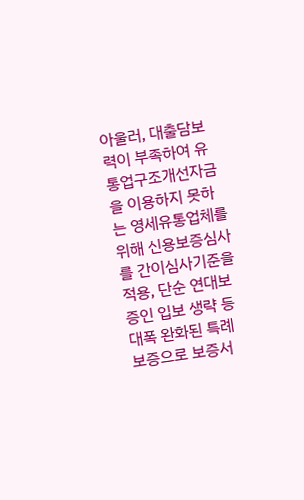아울러, 대출담보력이 부족하여 유통업구조개선자금을 이용하지 못하는 영세유통업체를 위해 신용보증심사를 간이심사기준을 적용, 단순 연대보증인 입보 생략 등 대폭 완화된 특례보증으로 보증서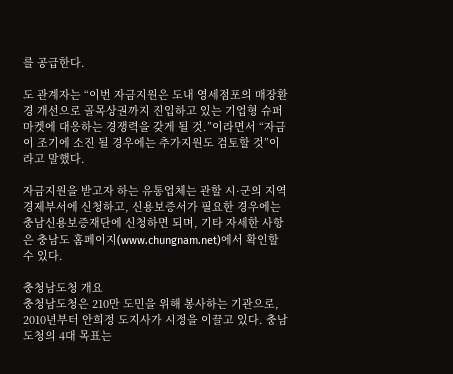를 공급한다.

도 관계자는 “이번 자금지원은 도내 영세점포의 매장환경 개선으로 골목상권까지 진입하고 있는 기업형 슈퍼마켓에 대응하는 경쟁력을 갖게 될 것.”이라면서 “자금이 조기에 소진 될 경우에는 추가지원도 검토할 것”이라고 말했다.

자금지원을 받고자 하는 유통업체는 관할 시·군의 지역경제부서에 신청하고, 신용보증서가 필요한 경우에는 충남신용보증재단에 신청하면 되며, 기타 자세한 사항은 충남도 홈페이지(www.chungnam.net)에서 확인할 수 있다.

충청남도청 개요
충청남도청은 210만 도민을 위해 봉사하는 기관으로, 2010년부터 안희정 도지사가 시정을 이끌고 있다. 충남도청의 4대 목표는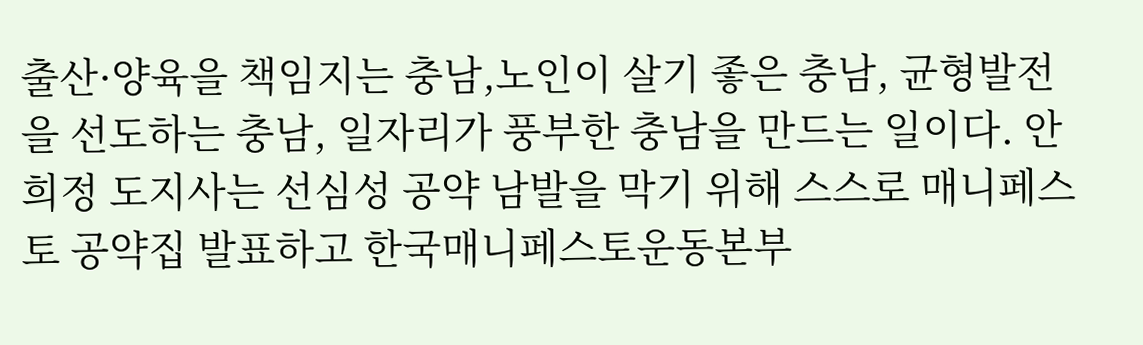출산∙양육을 책임지는 충남,노인이 살기 좋은 충남, 균형발전을 선도하는 충남, 일자리가 풍부한 충남을 만드는 일이다. 안희정 도지사는 선심성 공약 남발을 막기 위해 스스로 매니페스토 공약집 발표하고 한국매니페스토운동본부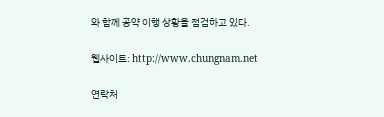와 함께 공약 이행 상황을 점검하고 있다.

웹사이트: http://www.chungnam.net

연락처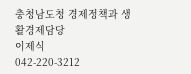충청남도청 경제정책과 생활경제담당
이제식
042-220-3212